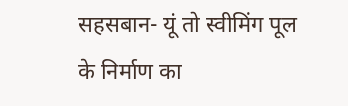सहसबान- यूं तो स्वीमिंग पूल के निर्माण का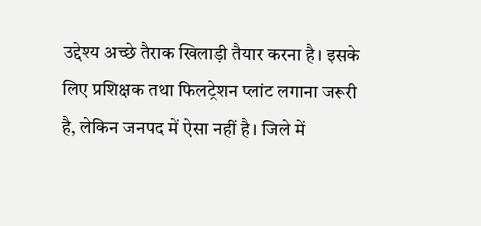उद्देश्य अच्छे तैराक खिलाड़ी तैयार करना है। इसके लिए प्रशिक्षक तथा फिलट्रेशन प्लांट लगाना जरूरी है, लेकिन जनपद में ऐसा नहीं है। जिले में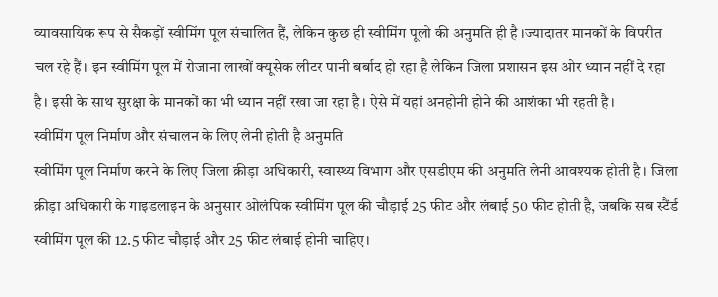व्यावसायिक रूप से सैकड़ों स्वीमिंग पूल संचालित हैं, लेकिन कुछ ही स्वीमिंग पूलो की अनुमति ही है ।ज्यादातर मानकों के विपरीत चल रहे हैं। इन स्वीमिंग पूल में रोजाना लाखों क्यूसेक लीटर पानी बर्बाद हो रहा है लेकिन जिला प्रशासन इस ओर ध्यान नहीं दे रहा है। इसी के साथ सुरक्षा के मानकों का भी ध्यान नहीं रखा जा रहा है। ऐसे में यहां अनहोनी होने की आशंका भी रहती है।
स्वीमिंग पूल निर्माण और संचालन के लिए लेनी होती है अनुमति
स्वीमिंग पूल निर्माण करने के लिए जिला क्रीड़ा अधिकारी, स्वास्थ्य विभाग और एसडीएम की अनुमति लेनी आवश्यक होती है। जिला क्रीड़ा अधिकारी के गाइडलाइन के अनुसार ओलंपिक स्वीमिंग पूल की चौड़ाई 25 फीट और लंबाई 50 फीट होती है, जबकि सब स्टैंर्ड स्वीमिंग पूल की 12.5 फीट चौड़ाई और 25 फीट लंबाई होनी चाहिए।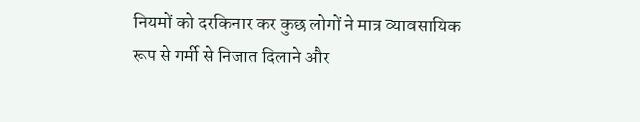नियमों को दरकिनार कर कुछ लोगों ने मात्र व्यावसायिक रूप से गर्मी से निजात दिलाने और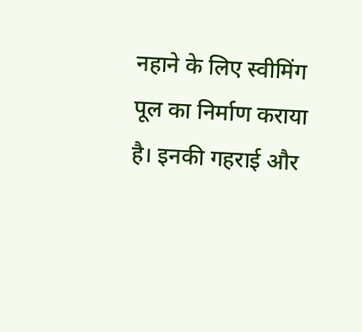नहाने के लिए स्वीमिंग पूल का निर्माण कराया है। इनकी गहराई और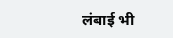लंबाई भी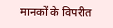मानकों के विपरीत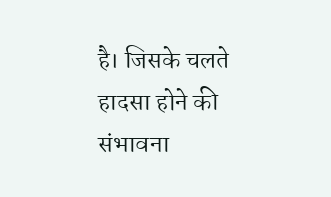है। जिसके चलते हादसा होने की संभावना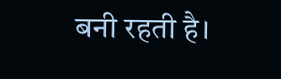बनी रहती है।